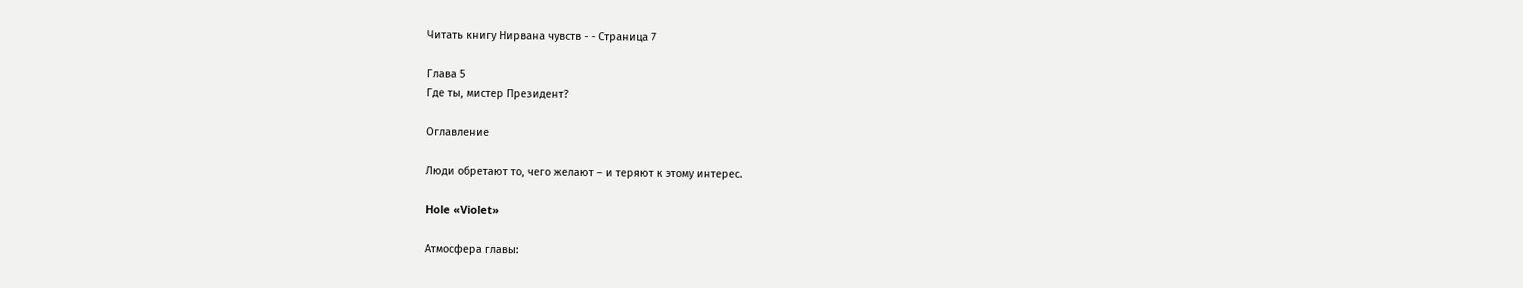Читать книгу Нирвана чувств - - Страница 7

Глава 5
Где ты, мистер Президент?

Оглавление

Люди обретают то, чего желают – и теряют к этому интерес.

Hole «Violet»

Атмосфера главы: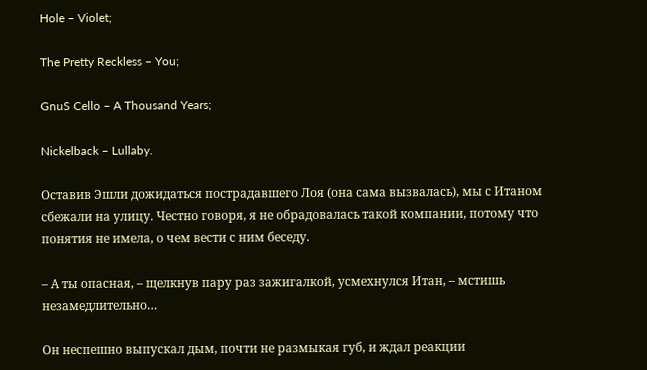Hole – Violet;

The Pretty Reckless – You;

GnuS Cello – A Thousand Years;

Nickelback – Lullaby.

Оставив Эшли дожидаться пострадавшего Лоя (она сама вызвалась), мы с Итаном сбежали на улицу. Честно говоря, я не обрадовалась такой компании, потому что понятия не имела, о чем вести с ним беседу.

– А ты опасная, – щелкнув пару раз зажигалкой, усмехнулся Итан, – мстишь незамедлительно…

Он неспешно выпускал дым, почти не размыкая губ, и ждал реакции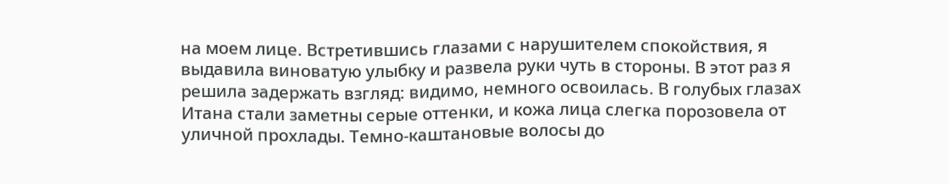на моем лице. Встретившись глазами с нарушителем спокойствия, я выдавила виноватую улыбку и развела руки чуть в стороны. В этот раз я решила задержать взгляд: видимо, немного освоилась. В голубых глазах Итана стали заметны серые оттенки, и кожа лица слегка порозовела от уличной прохлады. Темно-каштановые волосы до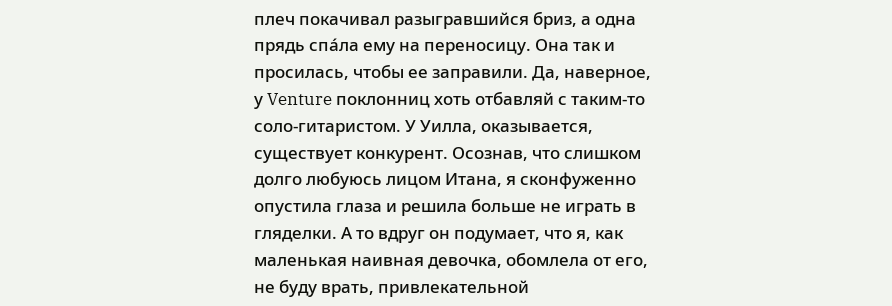плеч покачивал разыгравшийся бриз, а одна прядь спáла ему на переносицу. Она так и просилась, чтобы ее заправили. Да, наверное, у Venture поклонниц хоть отбавляй с таким-то соло-гитаристом. У Уилла, оказывается, существует конкурент. Осознав, что слишком долго любуюсь лицом Итана, я сконфуженно опустила глаза и решила больше не играть в гляделки. А то вдруг он подумает, что я, как маленькая наивная девочка, обомлела от его, не буду врать, привлекательной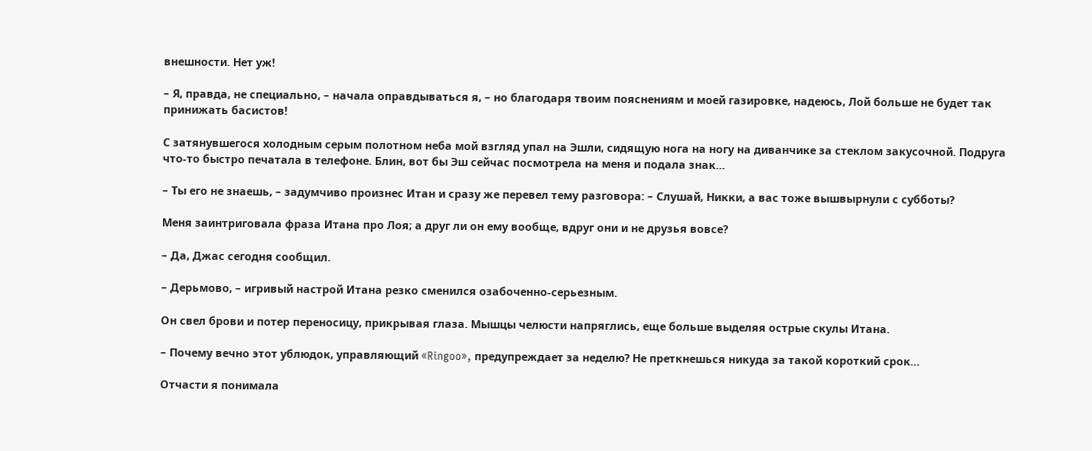внешности. Нет уж!

– Я, правда, не специально, – начала оправдываться я, – но благодаря твоим пояснениям и моей газировке, надеюсь, Лой больше не будет так принижать басистов!

С затянувшегося холодным серым полотном неба мой взгляд упал на Эшли, сидящую нога на ногу на диванчике за стеклом закусочной. Подруга что-то быстро печатала в телефоне. Блин, вот бы Эш сейчас посмотрела на меня и подала знак…

– Ты его не знаешь, – задумчиво произнес Итан и сразу же перевел тему разговора: – Cлушай, Никки, а вас тоже вышвырнули с субботы?

Меня заинтриговала фраза Итана про Лоя; а друг ли он ему вообще, вдруг они и не друзья вовсе?

– Да, Джас сегодня сообщил.

– Дерьмово, – игривый настрой Итана резко сменился озабоченно-серьезным.

Он свел брови и потер переносицу, прикрывая глаза. Мышцы челюсти напряглись, еще больше выделяя острые скулы Итана.

– Почему вечно этот ублюдок, управляющий «Ringoo», предупреждает за неделю? Не преткнешься никуда за такой короткий срок…

Отчасти я понимала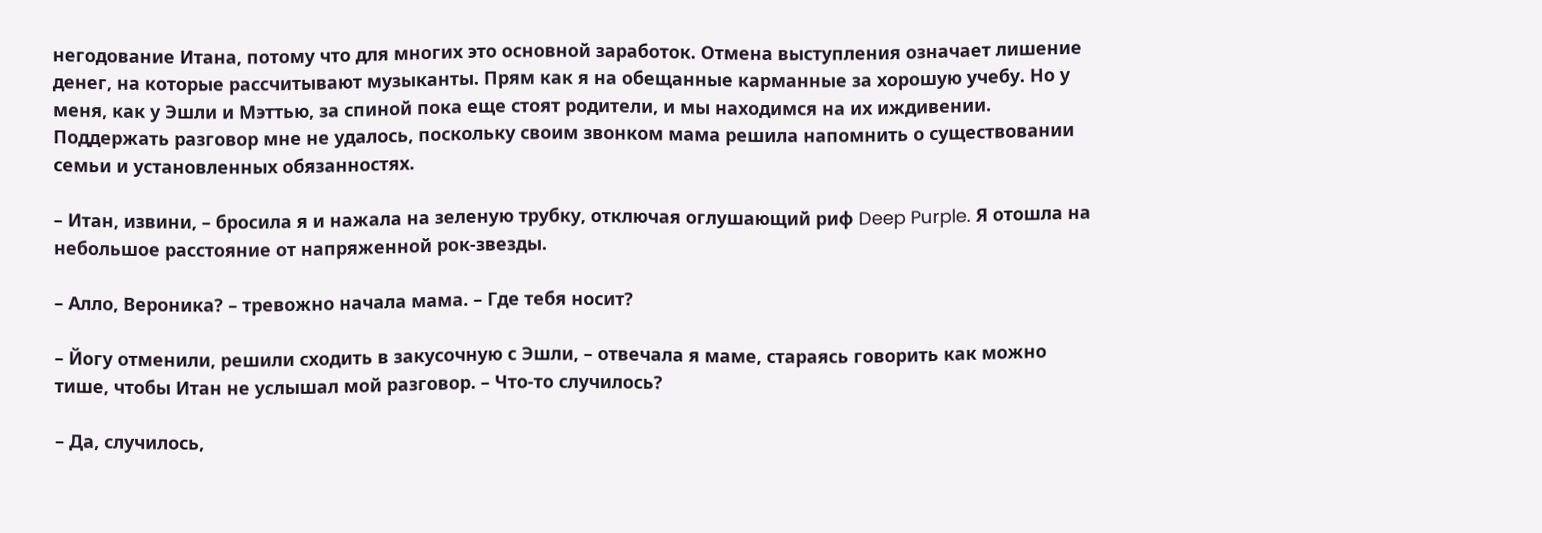негодование Итана, потому что для многих это основной заработок. Отмена выступления означает лишение денег, на которые рассчитывают музыканты. Прям как я на обещанные карманные за хорошую учебу. Но у меня, как у Эшли и Мэттью, за спиной пока еще стоят родители, и мы находимся на их иждивении. Поддержать разговор мне не удалось, поскольку своим звонком мама решила напомнить о существовании семьи и установленных обязанностях.

– Итан, извини, – бросила я и нажала на зеленую трубку, отключая оглушающий риф Deep Purple. Я отошла на небольшое расстояние от напряженной рок-звезды.

– Алло, Вероника? – тревожно начала мама. – Где тебя носит?

– Йогу отменили, решили сходить в закусочную с Эшли, – отвечала я маме, стараясь говорить как можно тише, чтобы Итан не услышал мой разговор. – Что-то случилось?

– Да, случилось,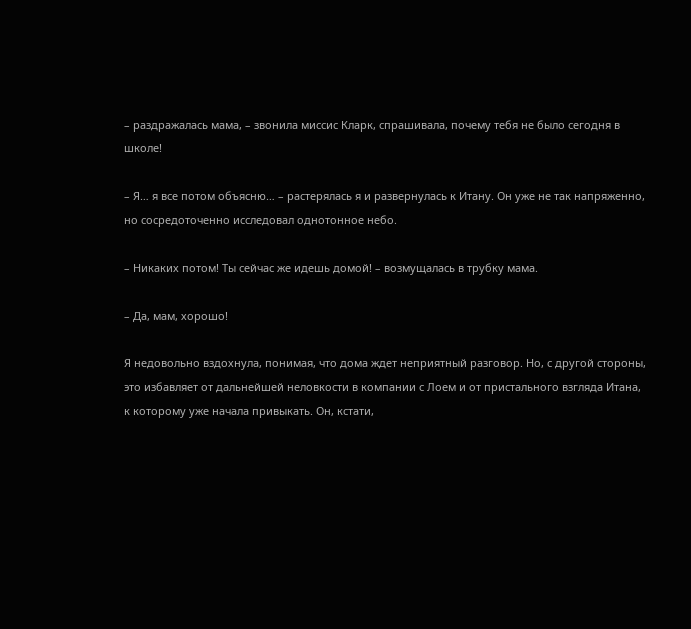– раздражалась мама, – звонила миссис Кларк, спрашивала, почему тебя не было сегодня в школе!

– Я… я все потом объясню… – растерялась я и развернулась к Итану. Он уже не так напряженно, но сосредоточенно исследовал однотонное небо.

– Никаких потом! Ты сейчас же идешь домой! – возмущалась в трубку мама.

– Да, мам, хорошо!

Я недовольно вздохнула, понимая, что дома ждет неприятный разговор. Но, с другой стороны, это избавляет от дальнейшей неловкости в компании с Лоем и от пристального взгляда Итана, к которому уже начала привыкать. Он, кстати,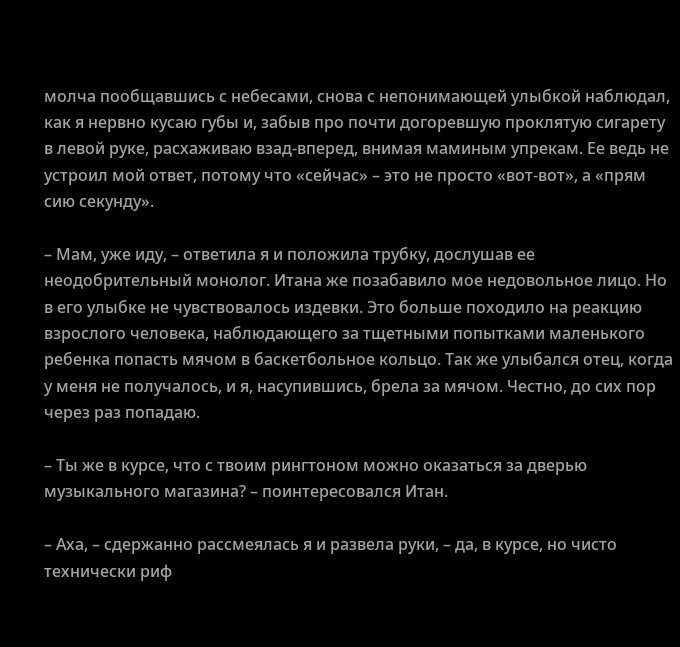молча пообщавшись с небесами, снова с непонимающей улыбкой наблюдал, как я нервно кусаю губы и, забыв про почти догоревшую проклятую сигарету в левой руке, расхаживаю взад-вперед, внимая маминым упрекам. Ее ведь не устроил мой ответ, потому что «сейчас» – это не просто «вот-вот», а «прям сию секунду».

– Мам, уже иду, – ответила я и положила трубку, дослушав ее неодобрительный монолог. Итана же позабавило мое недовольное лицо. Но в его улыбке не чувствовалось издевки. Это больше походило на реакцию взрослого человека, наблюдающего за тщетными попытками маленького ребенка попасть мячом в баскетбольное кольцо. Так же улыбался отец, когда у меня не получалось, и я, насупившись, брела за мячом. Честно, до сих пор через раз попадаю.

– Ты же в курсе, что с твоим рингтоном можно оказаться за дверью музыкального магазина? – поинтересовался Итан.

– Аха, – сдержанно рассмеялась я и развела руки, – да, в курсе, но чисто технически риф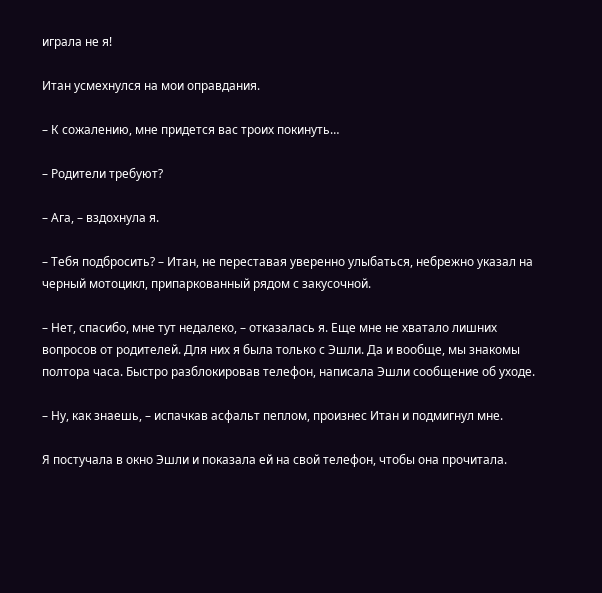играла не я!

Итан усмехнулся на мои оправдания.

– К сожалению, мне придется вас троих покинуть…

– Родители требуют?

– Ага, – вздохнула я.

– Тебя подбросить? – Итан, не переставая уверенно улыбаться, небрежно указал на черный мотоцикл, припаркованный рядом с закусочной.

– Нет, спасибо, мне тут недалеко, – отказалась я. Еще мне не хватало лишних вопросов от родителей. Для них я была только с Эшли. Да и вообще, мы знакомы полтора часа. Быстро разблокировав телефон, написала Эшли сообщение об уходе.

– Ну, как знаешь, – испачкав асфальт пеплом, произнес Итан и подмигнул мне.

Я постучала в окно Эшли и показала ей на свой телефон, чтобы она прочитала.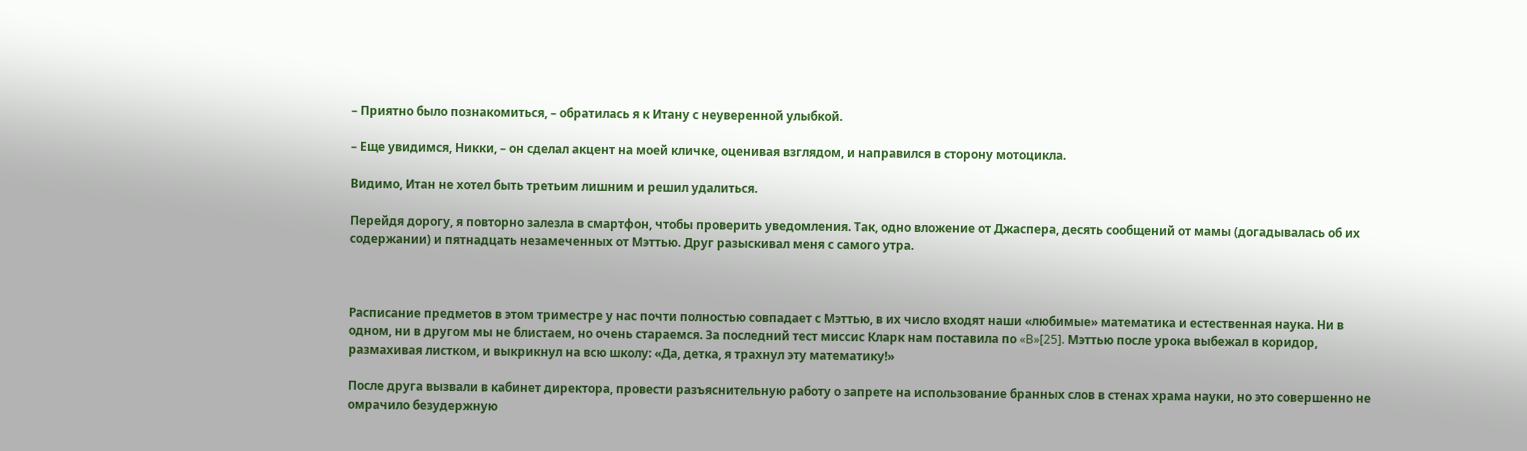– Приятно было познакомиться, – обратилась я к Итану с неуверенной улыбкой.

– Еще увидимся, Никки, – он сделал акцент на моей кличке, оценивая взглядом, и направился в сторону мотоцикла.

Видимо, Итан не хотел быть третьим лишним и решил удалиться.

Перейдя дорогу, я повторно залезла в смартфон, чтобы проверить уведомления. Так, одно вложение от Джаспера, десять сообщений от мамы (догадывалась об их содержании) и пятнадцать незамеченных от Мэттью. Друг разыскивал меня с самого утра.



Расписание предметов в этом триместре у нас почти полностью совпадает с Мэттью, в их число входят наши «любимые» математика и естественная наука. Ни в одном, ни в другом мы не блистаем, но очень стараемся. За последний тест миссис Кларк нам поставила по «B»[25]. Мэттью после урока выбежал в коридор, размахивая листком, и выкрикнул на всю школу: «Да, детка, я трахнул эту математику!»

После друга вызвали в кабинет директора, провести разъяснительную работу о запрете на использование бранных слов в стенах храма науки, но это совершенно не омрачило безудержную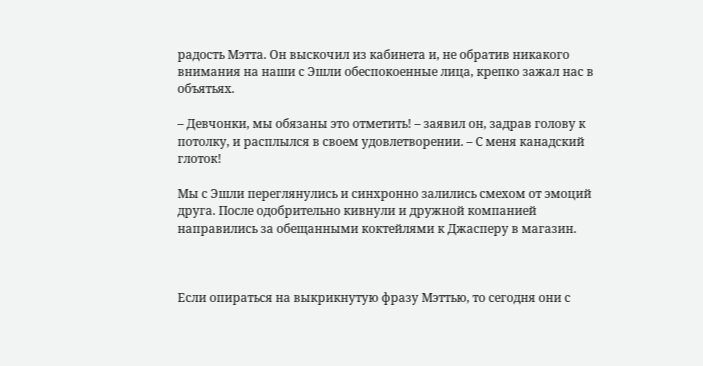радость Мэтта. Он выскочил из кабинета и, не обратив никакого внимания на наши с Эшли обеспокоенные лица, крепко зажал нас в объятьях.

– Девчонки, мы обязаны это отметить! – заявил он, задрав голову к потолку, и расплылся в своем удовлетворении. – С меня канадский глоток!

Мы с Эшли переглянулись и синхронно залились смехом от эмоций друга. После одобрительно кивнули и дружной компанией направились за обещанными коктейлями к Джасперу в магазин.



Если опираться на выкрикнутую фразу Мэттью, то сегодня они с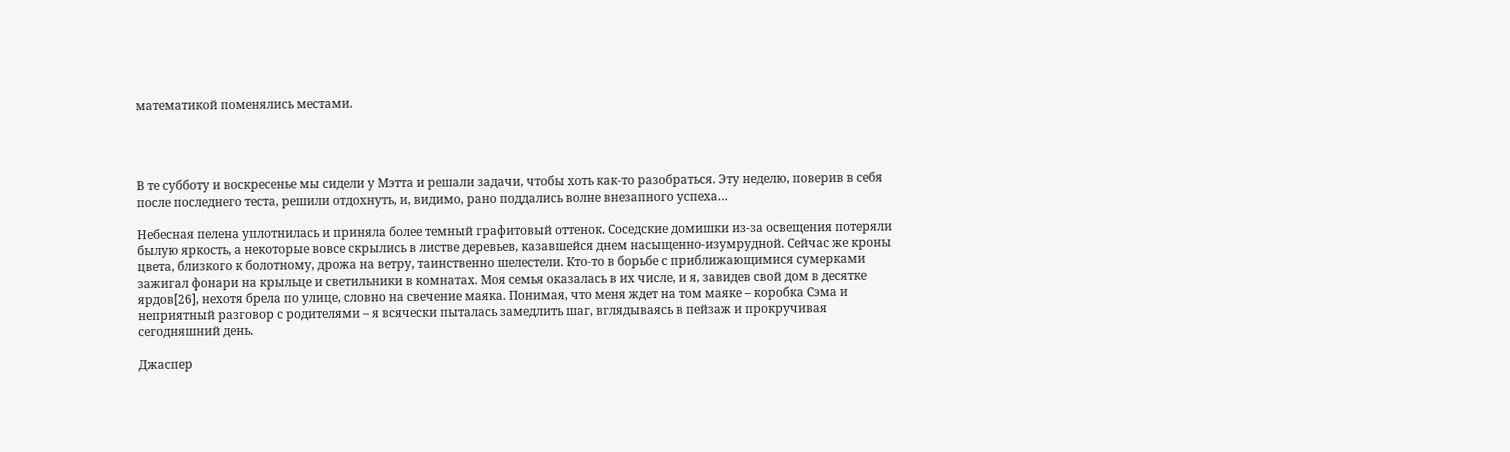математикой поменялись местами.




В те субботу и воскресенье мы сидели у Мэтта и решали задачи, чтобы хоть как-то разобраться. Эту неделю, поверив в себя после последнего теста, решили отдохнуть, и, видимо, рано поддались волне внезапного успеха…

Небесная пелена уплотнилась и приняла более темный графитовый оттенок. Соседские домишки из-за освещения потеряли былую яркость, а некоторые вовсе скрылись в листве деревьев, казавшейся днем насыщенно-изумрудной. Сейчас же кроны цвета, близкого к болотному, дрожа на ветру, таинственно шелестели. Кто-то в борьбе с приближающимися сумерками зажигал фонари на крыльце и светильники в комнатах. Моя семья оказалась в их числе, и я, завидев свой дом в десятке ярдов[26], нехотя брела по улице, словно на свечение маяка. Понимая, что меня ждет на том маяке – коробка Сэма и неприятный разговор с родителями – я всячески пыталась замедлить шаг, вглядываясь в пейзаж и прокручивая сегодняшний день.

Джаспер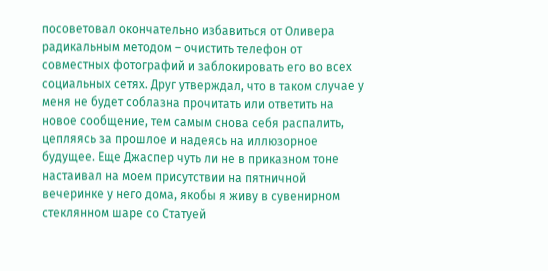посоветовал окончательно избавиться от Оливера радикальным методом – очистить телефон от совместных фотографий и заблокировать его во всех социальных сетях. Друг утверждал, что в таком случае у меня не будет соблазна прочитать или ответить на новое сообщение, тем самым снова себя распалить, цепляясь за прошлое и надеясь на иллюзорное будущее. Еще Джаспер чуть ли не в приказном тоне настаивал на моем присутствии на пятничной вечеринке у него дома, якобы я живу в сувенирном стеклянном шаре со Статуей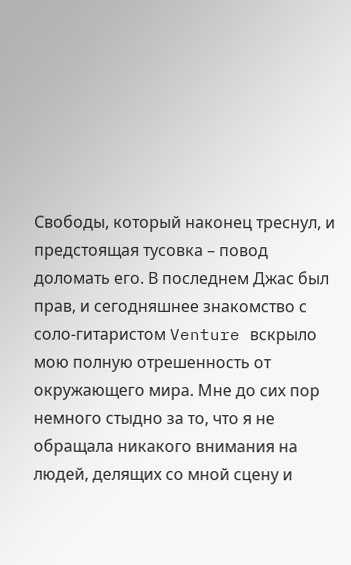Свободы, который наконец треснул, и предстоящая тусовка – повод доломать его. В последнем Джас был прав, и сегодняшнее знакомство с соло-гитаристом Venture вскрыло мою полную отрешенность от окружающего мира. Мне до сих пор немного стыдно за то, что я не обращала никакого внимания на людей, делящих со мной сцену и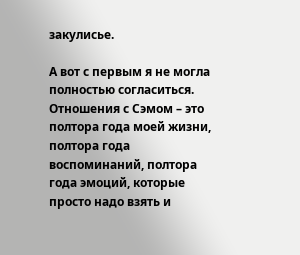закулисье.

А вот с первым я не могла полностью согласиться. Отношения с Сэмом – это полтора года моей жизни, полтора года воспоминаний, полтора года эмоций, которые просто надо взять и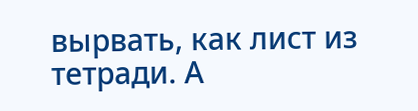вырвать, как лист из тетради. А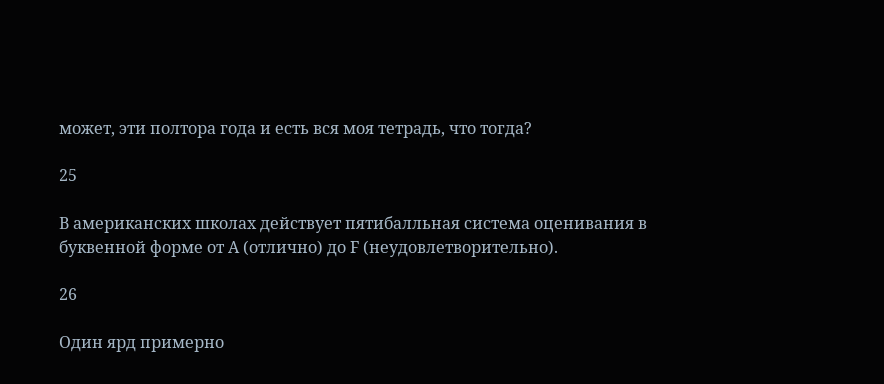может, эти полтора года и есть вся моя тетрадь, что тогда?

25

В американских школах действует пятибалльная система оценивания в буквенной форме от А (отлично) до F (неудовлетворительно).

26

Один ярд примерно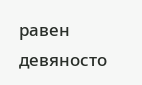равен девяносто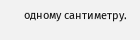одному сантиметру.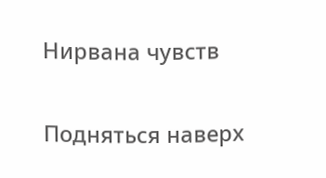Нирвана чувств

Подняться наверх